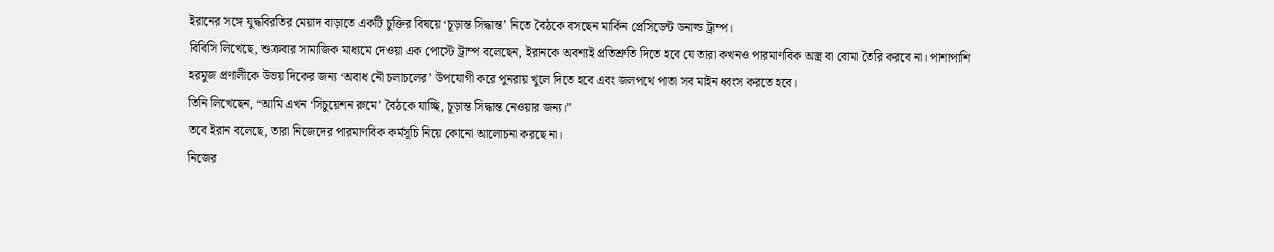ইরানের সঙ্গে যুদ্ধবিরতির মেয়াদ বাড়াতে একটি চুক্তির বিষয়ে ‘চূড়ান্ত সিদ্ধান্ত’ নিতে বৈঠকে বসছেন মার্কিন প্রেসিডেন্ট ডনাল্ড ট্রাম্প।
বিবিসি লিখেছে, শুক্রবার সামাজিক মাধ্যমে দেওয়া এক পোস্টে ট্রাম্প বলেছেন, ইরানকে অবশ্যই প্রতিশ্রুতি দিতে হবে যে তারা কখনও পারমাণবিক অস্ত্র বা বোমা তৈরি করবে না। পাশাপাশি হরমুজ প্রণালীকে উভয় দিকের জন্য ‘অবাধ নৌ চলাচলের’ উপযোগী করে পুনরায় খুলে দিতে হবে এবং জলপথে পাতা সব মাইন ধ্বংস করতে হবে।
তিনি লিখেছেন, “আমি এখন ‘সিচুয়েশন রুমে’ বৈঠকে যাচ্ছি, চূড়ান্ত সিদ্ধান্ত নেওয়ার জন্য।”
তবে ইরান বলেছে, তারা নিজেদের পারমাণবিক কর্মসূচি নিয়ে কোনো আলোচনা করছে না।
নিজের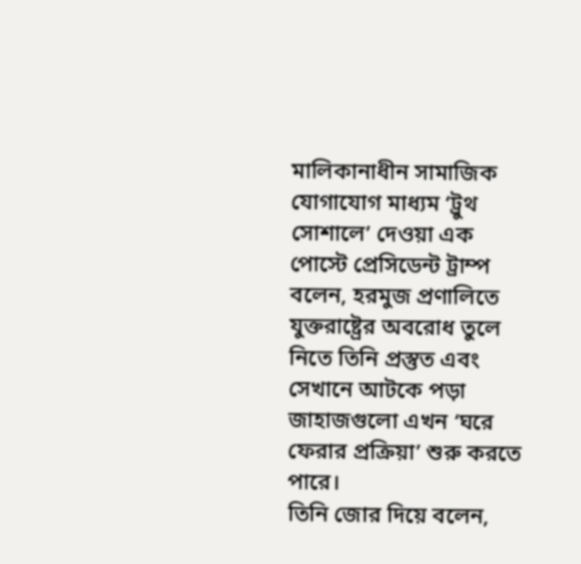মালিকানাধীন সামাজিক যোগাযোগ মাধ্যম ‘ট্রুথ সোশালে’ দেওয়া এক পোস্টে প্রেসিডেন্ট ট্রাম্প বলেন, হরমুজ প্রণালিতে যুক্তরাষ্ট্রের অবরোধ তুলে নিতে তিনি প্রস্তুত এবং সেখানে আটকে পড়া জাহাজগুলো এখন ‘ঘরে ফেরার প্রক্রিয়া’ শুরু করতে পারে।
তিনি জোর দিয়ে বলেন,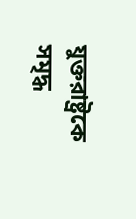যুক্তরাষ্ট্রকে সমৃদ্ধ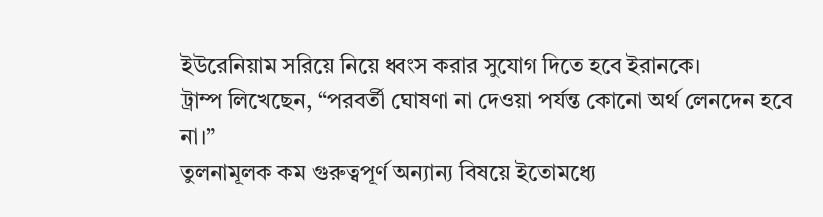ইউরেনিয়াম সরিয়ে নিয়ে ধ্বংস করার সুযোগ দিতে হবে ইরানকে।
ট্রাম্প লিখেছেন, “পরবর্তী ঘোষণা না দেওয়া পর্যন্ত কোনো অর্থ লেনদেন হবে না।”
তুলনামূলক কম গুরুত্বপূর্ণ অন্যান্য বিষয়ে ইতোমধ্যে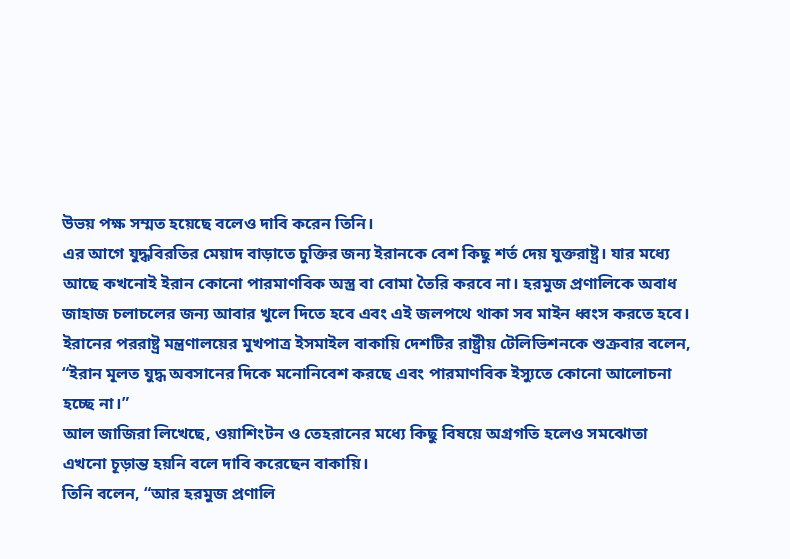উভয় পক্ষ সম্মত হয়েছে বলেও দাবি করেন তিনি।
এর আগে যুদ্ধবিরতির মেয়াদ বাড়াতে চুক্তির জন্য ইরানকে বেশ কিছু শর্ত দেয় যুক্তরাষ্ট্র। যার মধ্যে আছে কখনোই ইরান কোনো পারমাণবিক অস্ত্র বা বোমা তৈরি করবে না। হরমুজ প্রণালিকে অবাধ জাহাজ চলাচলের জন্য আবার খুলে দিতে হবে এবং এই জলপথে থাকা সব মাইন ধ্বংস করতে হবে।
ইরানের পররাষ্ট্র মন্ত্রণালয়ের মুখপাত্র ইসমাইল বাকায়ি দেশটির রাষ্ট্রীয় টেলিভিশনকে শুক্রবার বলেন, “ইরান মূলত যুদ্ধ অবসানের দিকে মনোনিবেশ করছে এবং পারমাণবিক ইস্যুতে কোনো আলোচনা হচ্ছে না।”
আল জাজিরা লিখেছে, ওয়াশিংটন ও তেহরানের মধ্যে কিছু বিষয়ে অগ্রগতি হলেও সমঝোতা এখনো চূড়ান্ত হয়নি বলে দাবি করেছেন বাকায়ি।
তিনি বলেন, “আর হরমুজ প্রণালি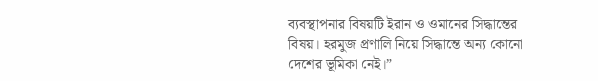ব্যবস্থাপনার বিষয়টি ইরান ও ওমানের সিদ্ধান্তের বিষয়। হরমুজ প্রণালি নিয়ে সিদ্ধান্তে অন্য কোনো দেশের ভূমিকা নেই।”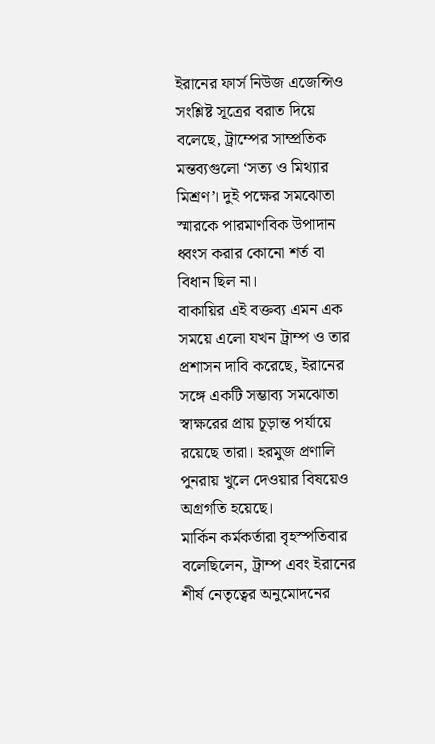ইরানের ফার্স নিউজ এজেন্সিও সংশ্লিষ্ট সূত্রের বরাত দিয়ে বলেছে, ট্রাম্পের সাম্প্রতিক মন্তব্যগুলো ‘সত্য ও মিথ্যার মিশ্রণ’। দুই পক্ষের সমঝোতা স্মারকে পারমাণবিক উপাদান ধ্বংস করার কোনো শর্ত বা বিধান ছিল না।
বাকায়ির এই বক্তব্য এমন এক সময়ে এলো যখন ট্রাম্প ও তার প্রশাসন দাবি করেছে, ইরানের সঙ্গে একটি সম্ভাব্য সমঝোতা স্বাক্ষরের প্রায় চূড়ান্ত পর্যায়ে রয়েছে তারা। হরমুজ প্রণালি পুনরায় খুলে দেওয়ার বিষয়েও অগ্রগতি হয়েছে।
মার্কিন কর্মকর্তারা বৃহস্পতিবার বলেছিলেন, ট্রাম্প এবং ইরানের শীর্ষ নেতৃত্বের অনুমোদনের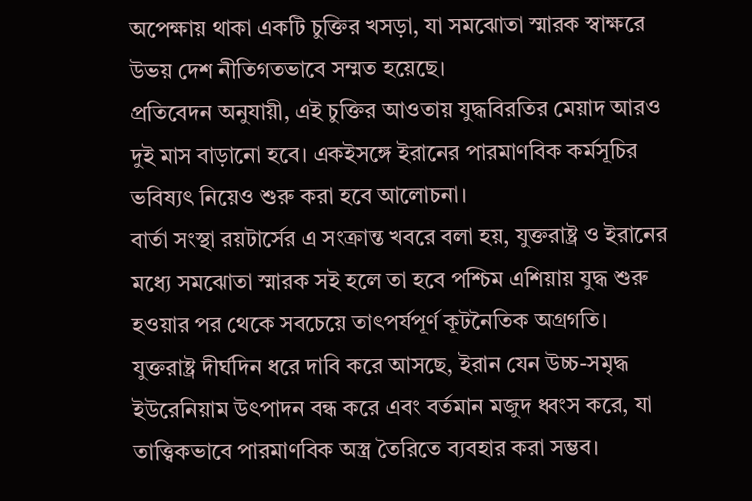অপেক্ষায় থাকা একটি চুক্তির খসড়া, যা সমঝোতা স্মারক স্বাক্ষরে উভয় দেশ নীতিগতভাবে সম্মত হয়েছে।
প্রতিবেদন অনুযায়ী, এই চুক্তির আওতায় যুদ্ধবিরতির মেয়াদ আরও দুই মাস বাড়ানো হবে। একইসঙ্গে ইরানের পারমাণবিক কর্মসূচির ভবিষ্যৎ নিয়েও শুরু করা হবে আলোচনা।
বার্তা সংস্থা রয়টার্সের এ সংক্রান্ত খবরে বলা হয়, যুক্তরাষ্ট্র ও ইরানের মধ্যে সমঝোতা স্মারক সই হলে তা হবে পশ্চিম এশিয়ায় যুদ্ধ শুরু হওয়ার পর থেকে সবচেয়ে তাৎপর্যপূর্ণ কূটনৈতিক অগ্রগতি।
যুক্তরাষ্ট্র দীর্ঘদিন ধরে দাবি করে আসছে, ইরান যেন উচ্চ-সমৃদ্ধ ইউরেনিয়াম উৎপাদন বন্ধ করে এবং বর্তমান মজুদ ধ্বংস করে, যা তাত্ত্বিকভাবে পারমাণবিক অস্ত্র তৈরিতে ব্যবহার করা সম্ভব।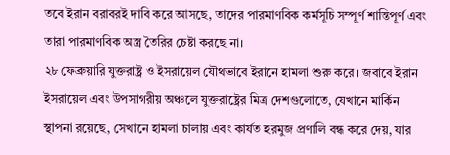তবে ইরান বরাবরই দাবি করে আসছে, তাদের পারমাণবিক কর্মসূচি সম্পূর্ণ শান্তিপূর্ণ এবং তারা পারমাণবিক অস্ত্র তৈরির চেষ্টা করছে না।
২৮ ফেব্রুয়ারি যুক্তরাষ্ট্র ও ইসরায়েল যৌথভাবে ইরানে হামলা শুরু করে। জবাবে ইরান ইসরায়েল এবং উপসাগরীয় অঞ্চলে যুক্তরাষ্ট্রের মিত্র দেশগুলোতে, যেখানে মার্কিন স্থাপনা রয়েছে, সেখানে হামলা চালায় এবং কার্যত হরমুজ প্রণালি বন্ধ করে দেয়, যার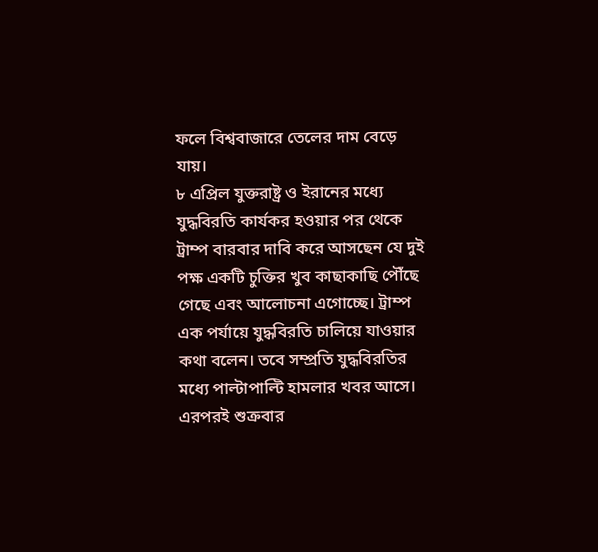ফলে বিশ্ববাজারে তেলের দাম বেড়ে যায়।
৮ এপ্রিল যুক্তরাষ্ট্র ও ইরানের মধ্যে যুদ্ধবিরতি কার্যকর হওয়ার পর থেকে ট্রাম্প বারবার দাবি করে আসছেন যে দুই পক্ষ একটি চুক্তির খুব কাছাকাছি পৌঁছে গেছে এবং আলোচনা এগোচ্ছে। ট্রাম্প এক পর্যায়ে যুদ্ধবিরতি চালিয়ে যাওয়ার কথা বলেন। তবে সম্প্রতি যুদ্ধবিরতির মধ্যে পাল্টাপাল্টি হামলার খবর আসে। এরপরই শুক্রবার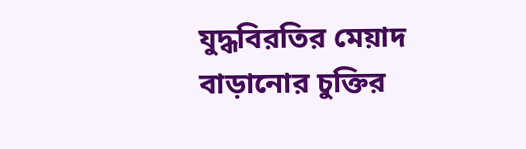যুদ্ধবিরতির মেয়াদ বাড়ানোর চুক্তির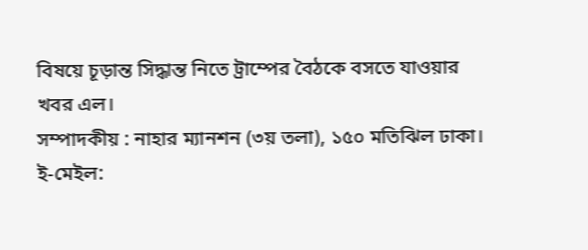বিষয়ে চূড়ান্ত সিদ্ধান্ত নিতে ট্রাম্পের বৈঠকে বসতে যাওয়ার খবর এল।
সম্পাদকীয় : নাহার ম্যানশন (৩য় তলা), ১৫০ মতিঝিল ঢাকা।
ই-মেইল: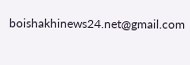boishakhinews24.net@gmail.com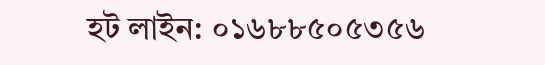হট লাইন: ০১৬৮৮৫০৫৩৫৬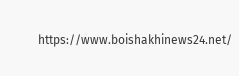https://www.boishakhinews24.net/